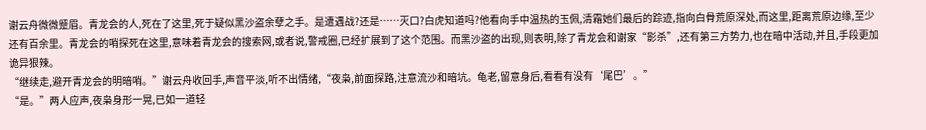谢云舟微微蹙眉。青龙会的人,死在了这里,死于疑似黑沙盗余孽之手。是遭遇战?还是……灭口?白虎知道吗?他看向手中温热的玉佩,清霜她们最后的踪迹,指向白骨荒原深处,而这里,距离荒原边缘,至少还有百余里。青龙会的哨探死在这里,意味着青龙会的搜索网,或者说,警戒圈,已经扩展到了这个范围。而黑沙盗的出现,则表明,除了青龙会和谢家“影杀”,还有第三方势力,也在暗中活动,并且,手段更加诡异狠辣。
“继续走,避开青龙会的明暗哨。”谢云舟收回手,声音平淡,听不出情绪,“夜枭,前面探路,注意流沙和暗坑。龟老,留意身后,看看有没有‘尾巴’。”
“是。”两人应声,夜枭身形一晃,已如一道轻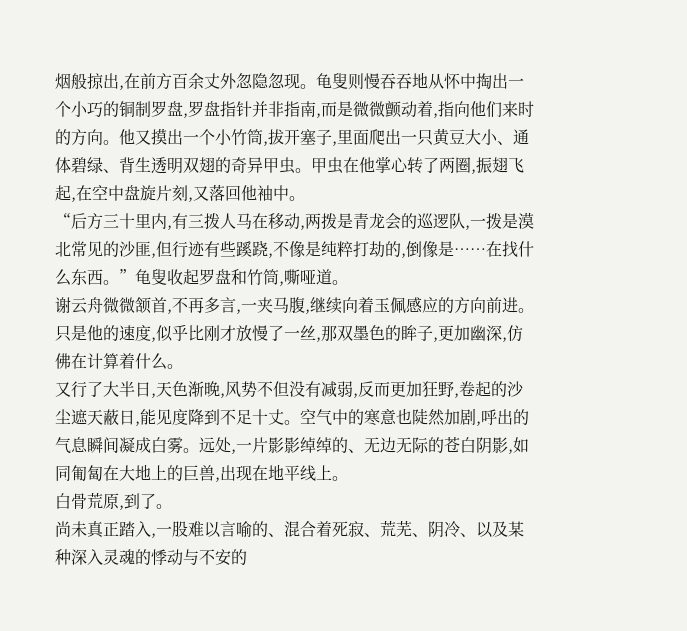烟般掠出,在前方百余丈外忽隐忽现。龟叟则慢吞吞地从怀中掏出一个小巧的铜制罗盘,罗盘指针并非指南,而是微微颤动着,指向他们来时的方向。他又摸出一个小竹筒,拔开塞子,里面爬出一只黄豆大小、通体碧绿、背生透明双翅的奇异甲虫。甲虫在他掌心转了两圈,振翅飞起,在空中盘旋片刻,又落回他袖中。
“后方三十里内,有三拨人马在移动,两拨是青龙会的巡逻队,一拨是漠北常见的沙匪,但行迹有些蹊跷,不像是纯粹打劫的,倒像是……在找什么东西。”龟叟收起罗盘和竹筒,嘶哑道。
谢云舟微微颔首,不再多言,一夹马腹,继续向着玉佩感应的方向前进。只是他的速度,似乎比刚才放慢了一丝,那双墨色的眸子,更加幽深,仿佛在计算着什么。
又行了大半日,天色渐晚,风势不但没有减弱,反而更加狂野,卷起的沙尘遮天蔽日,能见度降到不足十丈。空气中的寒意也陡然加剧,呼出的气息瞬间凝成白雾。远处,一片影影绰绰的、无边无际的苍白阴影,如同匍匐在大地上的巨兽,出现在地平线上。
白骨荒原,到了。
尚未真正踏入,一股难以言喻的、混合着死寂、荒芜、阴冷、以及某种深入灵魂的悸动与不安的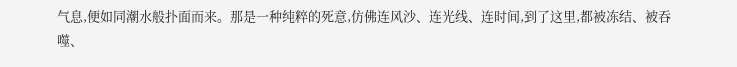气息,便如同潮水般扑面而来。那是一种纯粹的死意,仿佛连风沙、连光线、连时间,到了这里,都被冻结、被吞噬、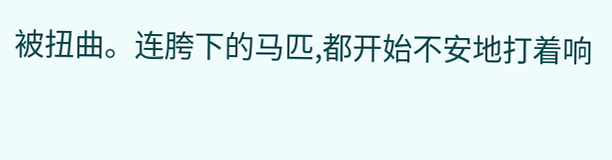被扭曲。连胯下的马匹,都开始不安地打着响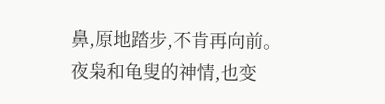鼻,原地踏步,不肯再向前。
夜枭和龟叟的神情,也变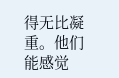得无比凝重。他们能感觉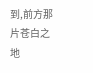到,前方那片苍白之地